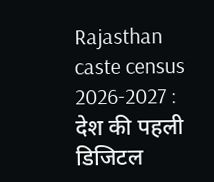Rajasthan caste census 2026-2027 : देश की पहली डिजिटल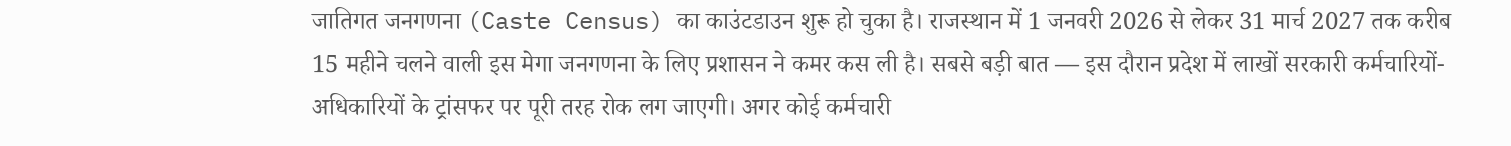जातिगत जनगणना (Caste Census) का काउंटडाउन शुरू हो चुका है। राजस्थान में 1 जनवरी 2026 से लेकर 31 मार्च 2027 तक करीब 15 महीने चलने वाली इस मेगा जनगणना के लिए प्रशासन ने कमर कस ली है। सबसे बड़ी बात — इस दौरान प्रदेश में लाखों सरकारी कर्मचारियों-अधिकारियों के ट्रांसफर पर पूरी तरह रोक लग जाएगी। अगर कोई कर्मचारी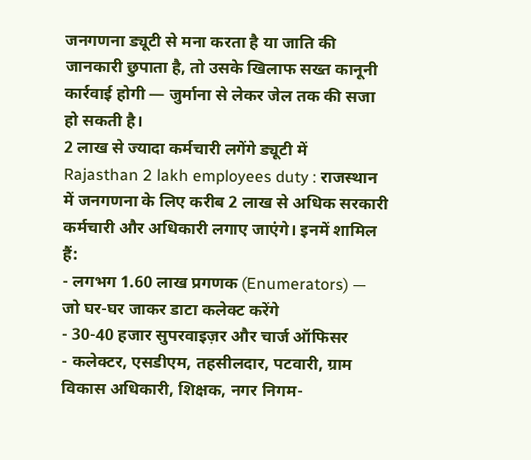जनगणना ड्यूटी से मना करता है या जाति की जानकारी छुपाता है, तो उसके खिलाफ सख्त कानूनी कार्रवाई होगी — जुर्माना से लेकर जेल तक की सजा हो सकती है।
2 लाख से ज्यादा कर्मचारी लगेंगे ड्यूटी में
Rajasthan 2 lakh employees duty : राजस्थान में जनगणना के लिए करीब 2 लाख से अधिक सरकारी कर्मचारी और अधिकारी लगाए जाएंगे। इनमें शामिल हैं:
- लगभग 1.60 लाख प्रगणक (Enumerators) — जो घर-घर जाकर डाटा कलेक्ट करेंगे
- 30-40 हजार सुपरवाइज़र और चार्ज ऑफिसर
- कलेक्टर, एसडीएम, तहसीलदार, पटवारी, ग्राम विकास अधिकारी, शिक्षक, नगर निगम-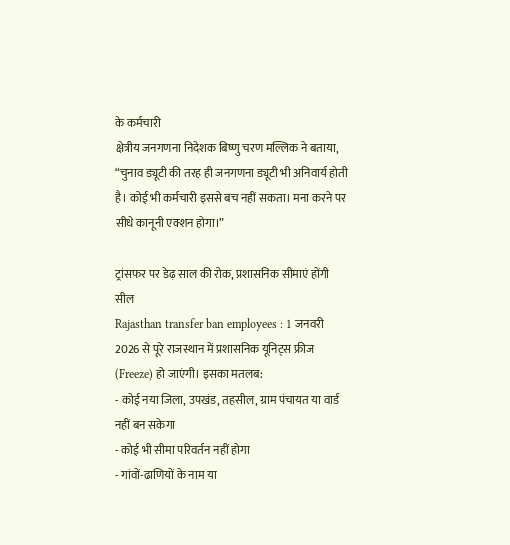के कर्मचारी
क्षेत्रीय जनगणना निदेशक बिष्णु चरण मल्लिक ने बताया, “चुनाव ड्यूटी की तरह ही जनगणना ड्यूटी भी अनिवार्य होती है। कोई भी कर्मचारी इससे बच नहीं सकता। मना करने पर सीधे कानूनी एक्शन होगा।”

ट्रांसफर पर डेढ़ साल की रोक, प्रशासनिक सीमाएं होंगी सील
Rajasthan transfer ban employees : 1 जनवरी 2026 से पूरे राजस्थान में प्रशासनिक यूनिट्स फ्रीज (Freeze) हो जाएंगी। इसका मतलब:
- कोई नया जिला, उपखंड, तहसील, ग्राम पंचायत या वार्ड नहीं बन सकेगा
- कोई भी सीमा परिवर्तन नहीं होगा
- गांवों-ढाणियों के नाम या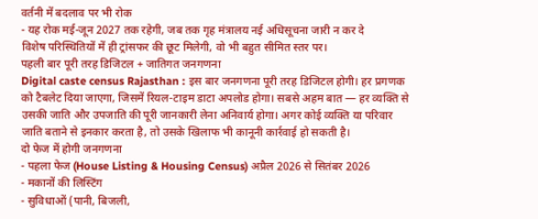वर्तनी में बदलाव पर भी रोक
- यह रोक मई-जून 2027 तक रहेगी, जब तक गृह मंत्रालय नई अधिसूचना जारी न कर दे
विशेष परिस्थितियों में ही ट्रांसफर की छूट मिलेगी, वो भी बहुत सीमित स्तर पर।
पहली बार पूरी तरह डिजिटल + जातिगत जनगणना
Digital caste census Rajasthan : इस बार जनगणना पूरी तरह डिजिटल होगी। हर प्रगणक को टैबलेट दिया जाएगा, जिसमें रियल-टाइम डाटा अपलोड होगा। सबसे अहम बात — हर व्यक्ति से उसकी जाति और उपजाति की पूरी जानकारी लेना अनिवार्य होगा। अगर कोई व्यक्ति या परिवार जाति बताने से इनकार करता है, तो उसके खिलाफ भी कानूनी कार्रवाई हो सकती है।
दो फेज में होगी जनगणना
- पहला फेज (House Listing & Housing Census) अप्रैल 2026 से सितंबर 2026
- मकानों की लिस्टिंग
- सुविधाओं (पानी, बिजली,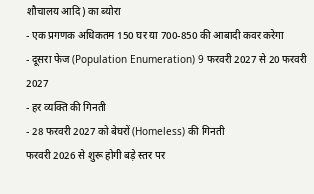शौचालय आदि) का ब्योरा
- एक प्रगणक अधिकतम 150 घर या 700-850 की आबादी कवर करेगा
- दूसरा फेज (Population Enumeration) 9 फरवरी 2027 से 20 फरवरी 2027
- हर व्यक्ति की गिनती
- 28 फरवरी 2027 को बेघरों (Homeless) की गिनती
फरवरी 2026 से शुरू होगी बड़े स्तर पर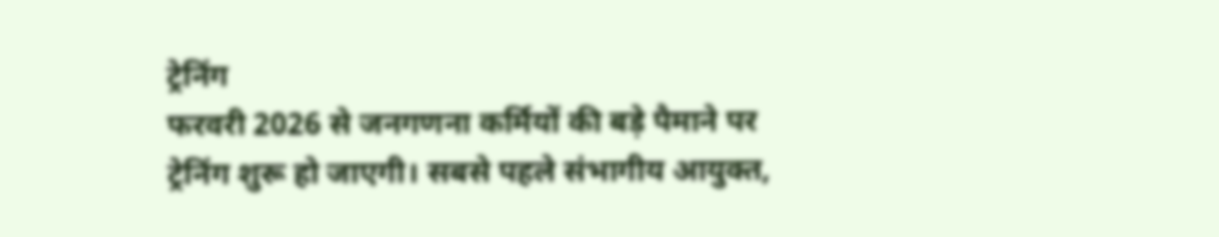ट्रेनिंग
फरवरी 2026 से जनगणना कर्मियों की बड़े पैमाने पर ट्रेनिंग शुरू हो जाएगी। सबसे पहले संभागीय आयुक्त,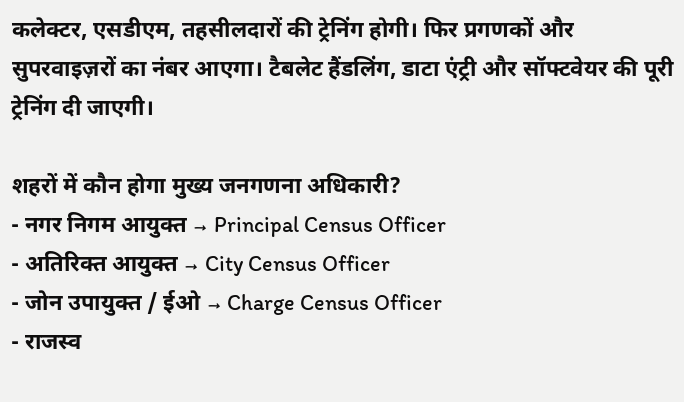कलेक्टर, एसडीएम, तहसीलदारों की ट्रेनिंग होगी। फिर प्रगणकों और सुपरवाइज़रों का नंबर आएगा। टैबलेट हैंडलिंग, डाटा एंट्री और सॉफ्टवेयर की पूरी ट्रेनिंग दी जाएगी।

शहरों में कौन होगा मुख्य जनगणना अधिकारी?
- नगर निगम आयुक्त → Principal Census Officer
- अतिरिक्त आयुक्त → City Census Officer
- जोन उपायुक्त / ईओ → Charge Census Officer
- राजस्व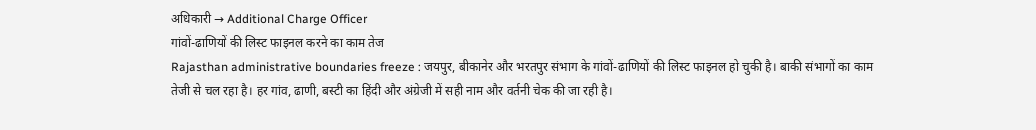अधिकारी → Additional Charge Officer
गांवों-ढाणियों की लिस्ट फाइनल करने का काम तेज
Rajasthan administrative boundaries freeze : जयपुर, बीकानेर और भरतपुर संभाग के गांवों-ढाणियों की लिस्ट फाइनल हो चुकी है। बाकी संभागों का काम तेजी से चल रहा है। हर गांव, ढाणी, बस्टी का हिंदी और अंग्रेजी में सही नाम और वर्तनी चेक की जा रही है।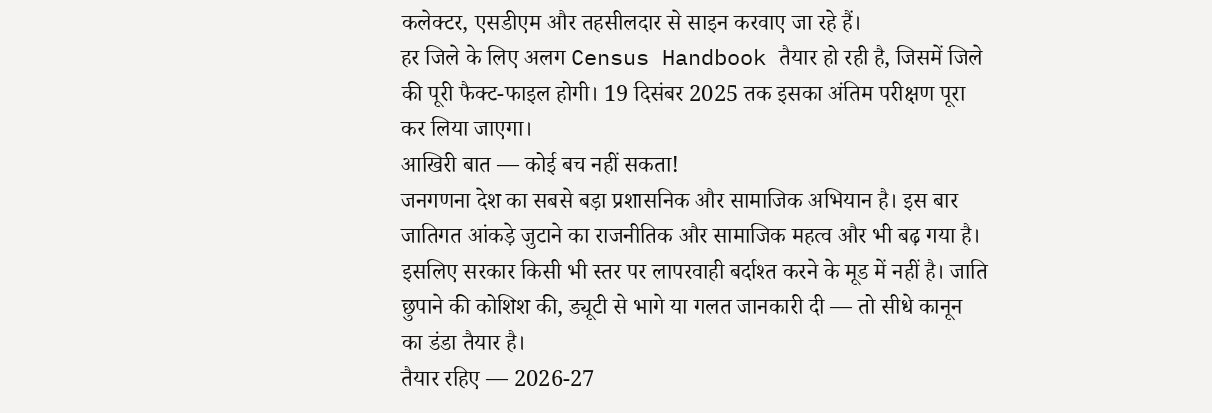कलेक्टर, एसडीएम और तहसीलदार से साइन करवाए जा रहे हैं।
हर जिले के लिए अलग Census Handbook तैयार हो रही है, जिसमें जिले की पूरी फैक्ट-फाइल होगी। 19 दिसंबर 2025 तक इसका अंतिम परीक्षण पूरा कर लिया जाएगा।
आखिरी बात — कोई बच नहीं सकता!
जनगणना देश का सबसे बड़ा प्रशासनिक और सामाजिक अभियान है। इस बार जातिगत आंकड़े जुटाने का राजनीतिक और सामाजिक महत्व और भी बढ़ गया है। इसलिए सरकार किसी भी स्तर पर लापरवाही बर्दाश्त करने के मूड में नहीं है। जाति छुपाने की कोशिश की, ड्यूटी से भागे या गलत जानकारी दी — तो सीधे कानून का डंडा तैयार है।
तैयार रहिए — 2026-27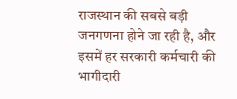राजस्थान की सबसे बड़ी जनगणना होने जा रही है, और इसमें हर सरकारी कर्मचारी की भागीदारी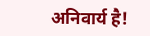अनिवार्य है!